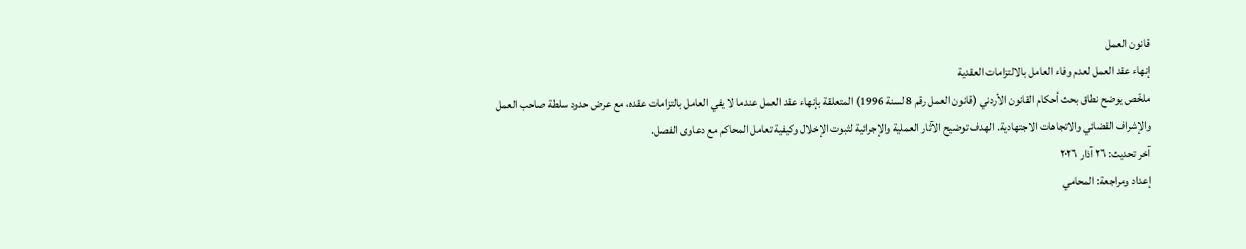قانون العمل
إنهاء عقد العمل لعدم وفاء العامل بالالتزامات العقدية
ملخّص يوضح نطاق بحث أحكام القانون الأردني (قانون العمل رقم 8 لسنة 1996) المتعلقة بإنهاء عقد العمل عندما لا يفي العامل بالتزامات عقده، مع عرض حدود سلطة صاحب العمل والإشراف القضائي والاتجاهات الاجتهادية. الهدف توضيح الآثار العملية والإجرائية لثبوت الإخلال وكيفية تعامل المحاكم مع دعاوى الفصل.
آخر تحديث: ٢٦ آذار ٢٠٢٦
إعداد ومراجعة: المحامي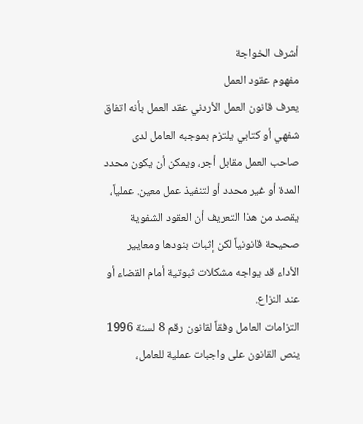أشرف الخواجة
مفهوم عقود العمل
يعرف قانون العمل الأردني عقد العمل بأنه اتفاق شفهي أو كتابي يلتزم بموجبه العامل لدى صاحب العمل مقابل أجر، ويمكن أن يكون محدد المدة أو غير محدد أو لتنفيذ عمل معين. عملياً، يقصد من هذا التعريف أن العقود الشفوية صحيحة قانونياً لكن إثبات بنودها ومعايير الأداء قد يواجه مشكلات ثبوتية أمام القضاء أو عند النزاع.
التزامات العامل وفقاً لقانون رقم 8 لسنة 1996
ينص القانون على واجبات عملية للعامل،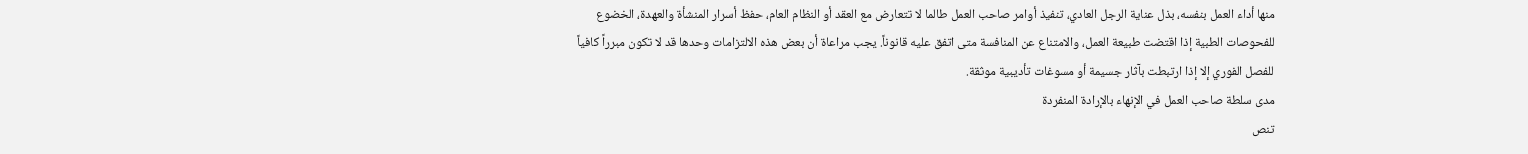منها أداء العمل بنفسه، بذل عناية الرجل العادي، تنفيذ أوامر صاحب العمل طالما لا تتعارض مع العقد أو النظام العام، حفظ أسرار المنشأة والعهدة، الخضوع للفحوصات الطبية إذا اقتضت طبيعة العمل، والامتناع عن المنافسة متى اتفق عليه قانوناً. يجب مراعاة أن بعض هذه الالتزامات وحدها قد لا تكون مبرراً كافياً للفصل الفوري إلا إذا ارتبطت بآثار جسيمة أو مسوغات تأديبية موثقة.
مدى سلطة صاحب العمل في الإنهاء بالإرادة المنفردة
تنص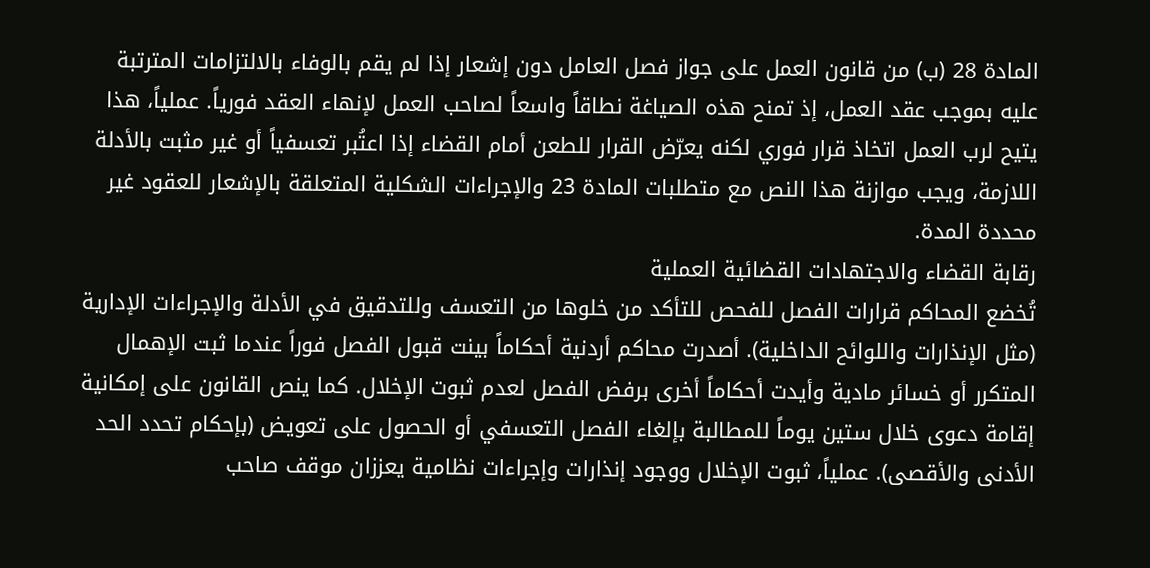المادة 28 (ب) من قانون العمل على جواز فصل العامل دون إشعار إذا لم يقم بالوفاء بالالتزامات المترتبة عليه بموجب عقد العمل، إذ تمنح هذه الصياغة نطاقاً واسعاً لصاحب العمل لإنهاء العقد فورياً. عملياً، هذا يتيح لرب العمل اتخاذ قرار فوري لكنه يعرّض القرار للطعن أمام القضاء إذا اعتُبر تعسفياً أو غير مثبت بالأدلة اللازمة، ويجب موازنة هذا النص مع متطلبات المادة 23 والإجراءات الشكلية المتعلقة بالإشعار للعقود غير محددة المدة.
رقابة القضاء والاجتهادات القضائية العملية
تُخضع المحاكم قرارات الفصل للفحص للتأكد من خلوها من التعسف وللتدقيق في الأدلة والإجراءات الإدارية (مثل الإنذارات واللوائح الداخلية). أصدرت محاكم أردنية أحكاماً بينت قبول الفصل فوراً عندما ثبت الإهمال المتكرر أو خسائر مادية وأيدت أحكاماً أخرى برفض الفصل لعدم ثبوت الإخلال. كما ينص القانون على إمكانية إقامة دعوى خلال ستين يوماً للمطالبة بإلغاء الفصل التعسفي أو الحصول على تعويض (بإحكام تحدد الحد الأدنى والأقصى). عملياً، ثبوت الإخلال ووجود إنذارات وإجراءات نظامية يعززان موقف صاحب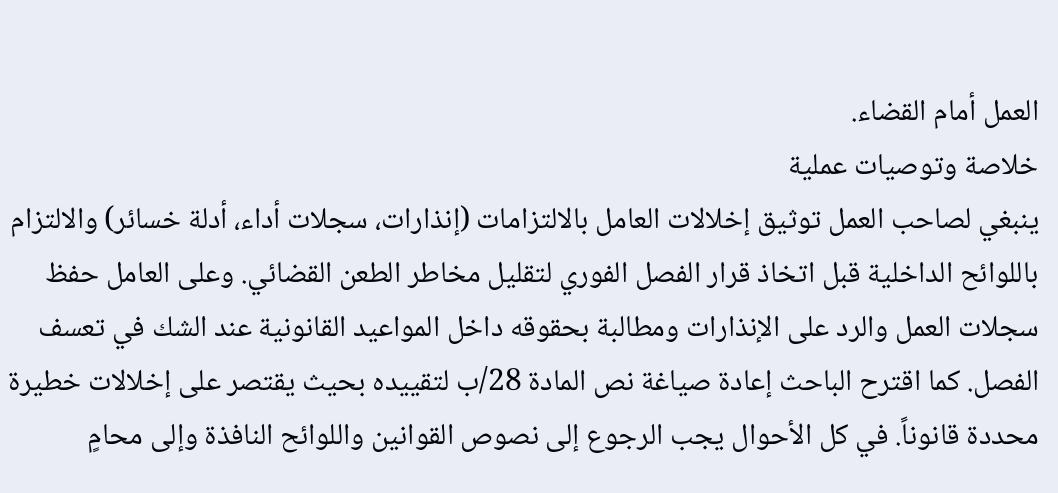العمل أمام القضاء.
خلاصة وتوصيات عملية
ينبغي لصاحب العمل توثيق إخلالات العامل بالالتزامات (إنذارات، سجلات أداء، أدلة خسائر) والالتزام باللوائح الداخلية قبل اتخاذ قرار الفصل الفوري لتقليل مخاطر الطعن القضائي. وعلى العامل حفظ سجلات العمل والرد على الإنذارات ومطالبة بحقوقه داخل المواعيد القانونية عند الشك في تعسف الفصل. كما اقترح الباحث إعادة صياغة نص المادة 28/ب لتقييده بحيث يقتصر على إخلالات خطيرة محددة قانوناً. في كل الأحوال يجب الرجوع إلى نصوص القوانين واللوائح النافذة وإلى محامٍ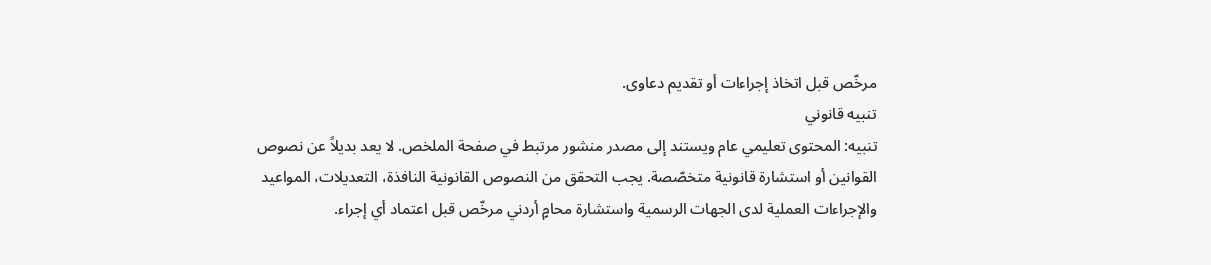مرخّص قبل اتخاذ إجراءات أو تقديم دعاوى.
تنبيه قانوني
تنبيه: المحتوى تعليمي عام ويستند إلى مصدر منشور مرتبط في صفحة الملخص. لا يعد بديلاً عن نصوص القوانين أو استشارة قانونية متخصّصة. يجب التحقق من النصوص القانونية النافذة، التعديلات، المواعيد والإجراءات العملية لدى الجهات الرسمية واستشارة محامٍ أردني مرخّص قبل اعتماد أي إجراء.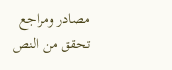مصادر ومراجع
تحقق من النص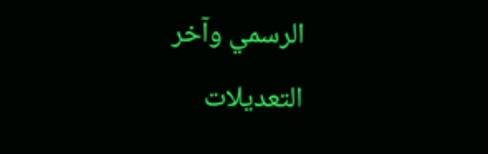الرسمي وآخر التعديلات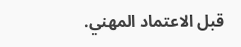قبل الاعتماد المهني.